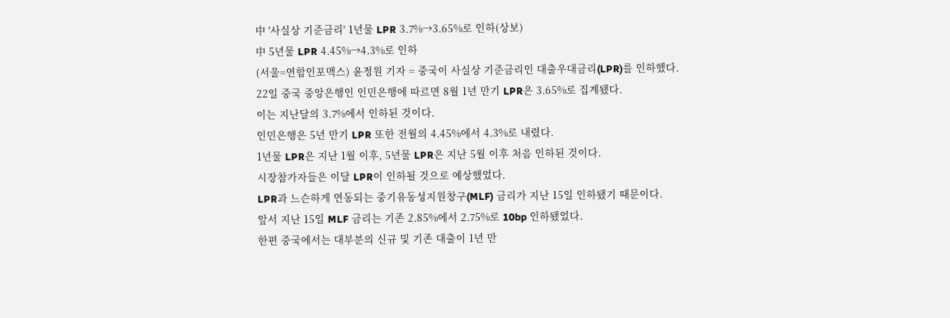中 '사실상 기준금리' 1년물 LPR 3.7%→3.65%로 인하(상보)
中 5년물 LPR 4.45%→4.3%로 인하
(서울=연합인포맥스) 윤정원 기자 = 중국이 사실상 기준금리인 대출우대금리(LPR)를 인하했다.
22일 중국 중앙은행인 인민은행에 따르면 8월 1년 만기 LPR은 3.65%로 집계됐다.
이는 지난달의 3.7%에서 인하된 것이다.
인민은행은 5년 만기 LPR 또한 전월의 4.45%에서 4.3%로 내렸다.
1년물 LPR은 지난 1월 이후, 5년물 LPR은 지난 5월 이후 처음 인하된 것이다.
시장참가자들은 이달 LPR이 인하될 것으로 예상했었다.
LPR과 느슨하게 연동되는 중기유동성지원창구(MLF) 금리가 지난 15일 인하됐기 때문이다.
앞서 지난 15일 MLF 금리는 기존 2.85%에서 2.75%로 10bp 인하됐었다.
한편 중국에서는 대부분의 신규 및 기존 대출이 1년 만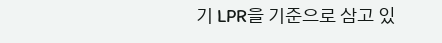기 LPR을 기준으로 삼고 있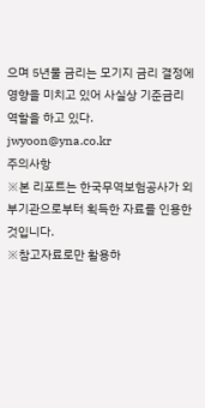으며 5년물 금리는 모기지 금리 결정에 영향을 미치고 있어 사실상 기준금리 역할을 하고 있다.
jwyoon@yna.co.kr
주의사항
※본 리포트는 한국무역보험공사가 외부기관으로부터 획득한 자료를 인용한 것입니다.
※참고자료로만 활용하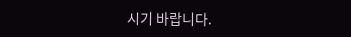시기 바랍니다.